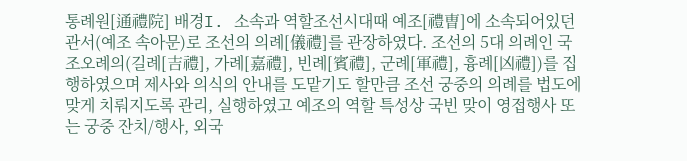통례원[通禮院] 배경I. 소속과 역할조선시대때 예조[禮曺]에 소속되어있던 관서(예조 속아문)로 조선의 의례[儀禮]를 관장하였다. 조선의 5대 의례인 국조오례의(길례[吉禮], 가례[嘉禮], 빈례[賓禮], 군례[軍禮], 흉례[凶禮])를 집행하였으며 제사와 의식의 안내를 도맡기도 할만큼 조선 궁중의 의례를 법도에 맞게 치뤄지도록 관리, 실행하였고 예조의 역할 특성상 국빈 맞이 영접행사 또는 궁중 잔치/행사, 외국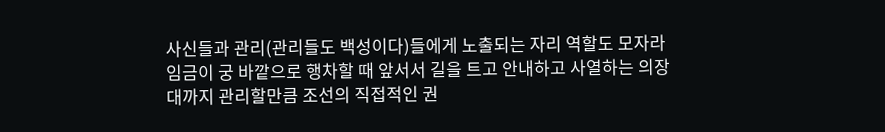사신들과 관리(관리들도 백성이다)들에게 노출되는 자리 역할도 모자라 임금이 궁 바깥으로 행차할 때 앞서서 길을 트고 안내하고 사열하는 의장대까지 관리할만큼 조선의 직접적인 권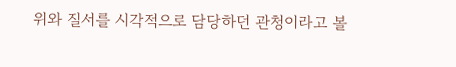위와 질서를 시각적으로 담당하던 관청이라고 볼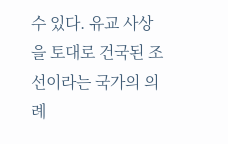수 있다. 유교 사상을 토대로 건국된 조선이라는 국가의 의례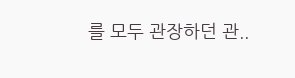를 모두 관장하던 관..